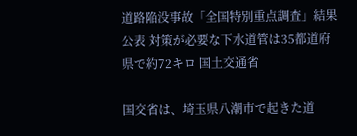道路陥没事故「全国特別重点調査」結果公表 対策が必要な下水道管は35都道府県で約72キロ 国土交通省

国交省は、埼玉県八潮市で起きた道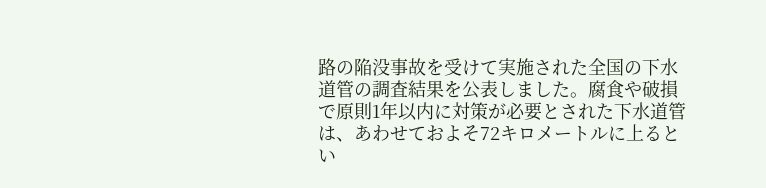路の陥没事故を受けて実施された全国の下水道管の調査結果を公表しました。腐食や破損で原則1年以内に対策が必要とされた下水道管は、あわせておよそ72キロメートルに上るとい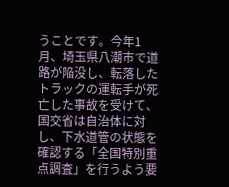うことです。今年1月、埼玉県八潮市で道路が陥没し、転落したトラックの運転手が死亡した事故を受けて、国交省は自治体に対し、下水道管の状態を確認する「全国特別重点調査」を行うよう要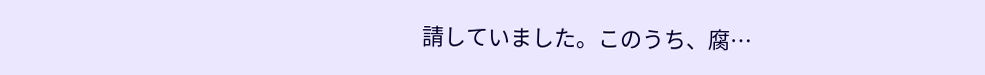請していました。このうち、腐…